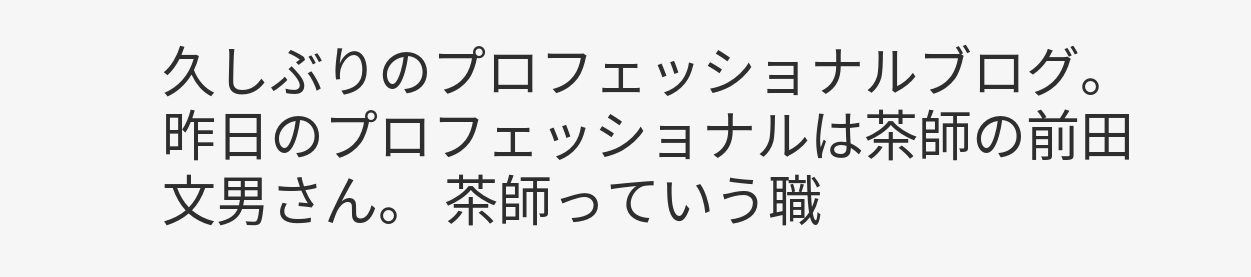久しぶりのプロフェッショナルブログ。 昨日のプロフェッショナルは茶師の前田 文男さん。 茶師っていう職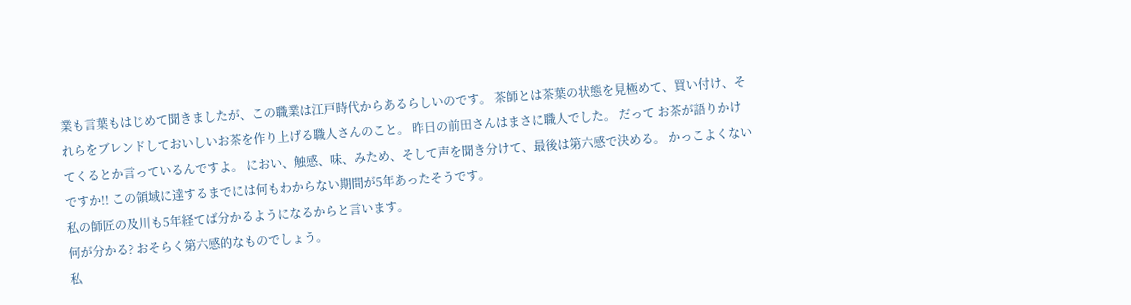業も言葉もはじめて聞きましたが、この職業は江戸時代からあるらしいのです。 茶師とは茶葉の状態を見極めて、買い付け、それらをブレンドしておいしいお茶を作り上げる職人さんのこと。 昨日の前田さんはまさに職人でした。 だって お茶が語りかけてくるとか言っているんですよ。 におい、触感、味、みため、そして声を聞き分けて、最後は第六感で決める。 かっこよくないですか!! この領域に達するまでには何もわからない期間が5年あったそうです。
私の師匠の及川も5年経てば分かるようになるからと言います。
何が分かる? おそらく第六感的なものでしょう。
私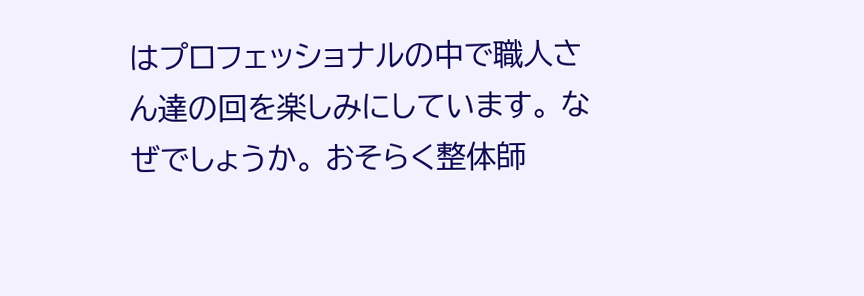はプロフェッショナルの中で職人さん達の回を楽しみにしています。 なぜでしょうか。 おそらく整体師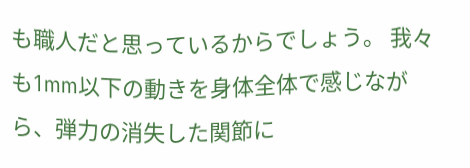も職人だと思っているからでしょう。 我々も1mm以下の動きを身体全体で感じながら、弾力の消失した関節に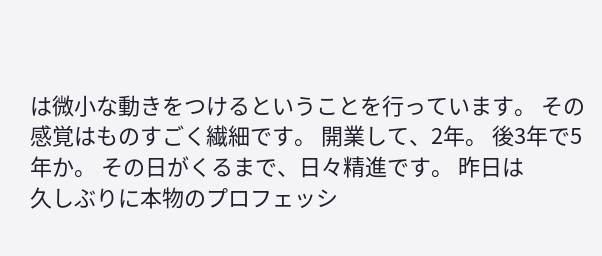は微小な動きをつけるということを行っています。 その感覚はものすごく繊細です。 開業して、2年。 後3年で5年か。 その日がくるまで、日々精進です。 昨日は
久しぶりに本物のプロフェッシ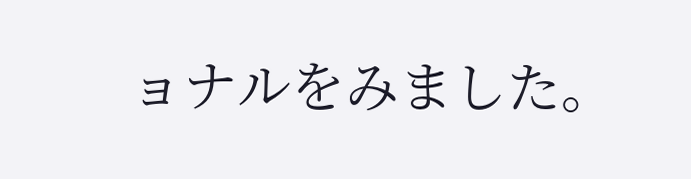ョナルをみました。